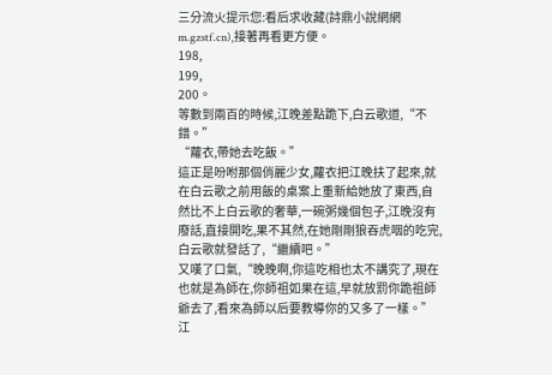三分流火提示您:看后求收藏(詩鼎小說網網m.gzstf.cn),接著再看更方便。
198,
199,
200。
等數到兩百的時候,江晚差點跪下,白云歌道,“不錯。”
“蘿衣,帶她去吃飯。”
這正是吩咐那個俏麗少女,蘿衣把江晚扶了起來,就在白云歌之前用飯的桌案上重新給她放了東西,自然比不上白云歌的奢華,一碗粥幾個包子,江晚沒有廢話,直接開吃,果不其然,在她剛剛狼吞虎咽的吃完,白云歌就發話了,“繼續吧。”
又嘆了口氣,“晚晚啊,你這吃相也太不講究了,現在也就是為師在,你師祖如果在這,早就放罰你跪祖師爺去了,看來為師以后要教導你的又多了一樣。”
江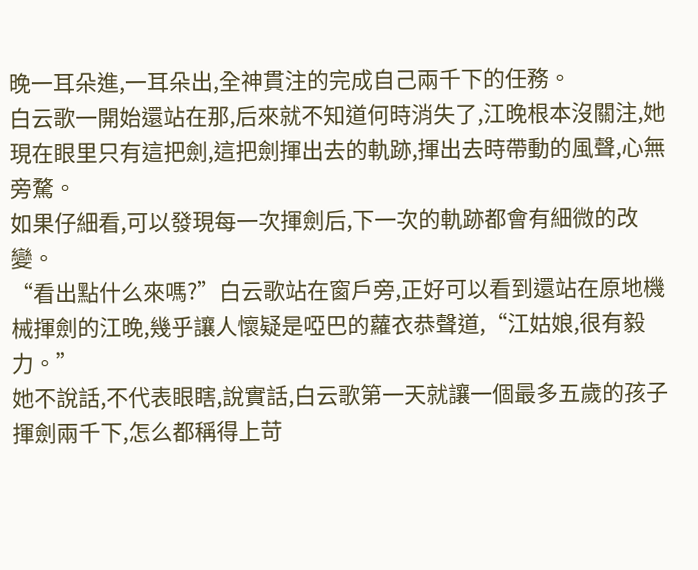晚一耳朵進,一耳朵出,全神貫注的完成自己兩千下的任務。
白云歌一開始還站在那,后來就不知道何時消失了,江晚根本沒關注,她現在眼里只有這把劍,這把劍揮出去的軌跡,揮出去時帶動的風聲,心無旁騖。
如果仔細看,可以發現每一次揮劍后,下一次的軌跡都會有細微的改變。
“看出點什么來嗎?”白云歌站在窗戶旁,正好可以看到還站在原地機械揮劍的江晚,幾乎讓人懷疑是啞巴的蘿衣恭聲道,“江姑娘,很有毅力。”
她不說話,不代表眼瞎,說實話,白云歌第一天就讓一個最多五歲的孩子揮劍兩千下,怎么都稱得上苛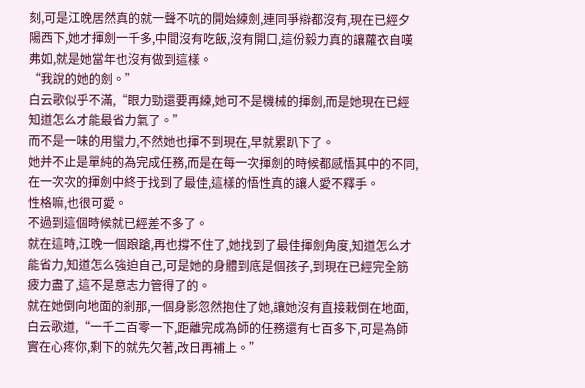刻,可是江晚居然真的就一聲不吭的開始練劍,連同爭辯都沒有,現在已經夕陽西下,她才揮劍一千多,中間沒有吃飯,沒有開口,這份毅力真的讓蘿衣自嘆弗如,就是她當年也沒有做到這樣。
“我說的她的劍。”
白云歌似乎不滿,“眼力勁還要再練,她可不是機械的揮劍,而是她現在已經知道怎么才能最省力氣了。”
而不是一味的用蠻力,不然她也揮不到現在,早就累趴下了。
她并不止是單純的為完成任務,而是在每一次揮劍的時候都感悟其中的不同,在一次次的揮劍中終于找到了最佳,這樣的悟性真的讓人愛不釋手。
性格嘛,也很可愛。
不過到這個時候就已經差不多了。
就在這時,江晚一個踉蹌,再也撐不住了,她找到了最佳揮劍角度,知道怎么才能省力,知道怎么強迫自己,可是她的身體到底是個孩子,到現在已經完全筋疲力盡了,這不是意志力管得了的。
就在她倒向地面的剎那,一個身影忽然抱住了她,讓她沒有直接栽倒在地面,白云歌道,“一千二百零一下,距離完成為師的任務還有七百多下,可是為師實在心疼你,剩下的就先欠著,改日再補上。”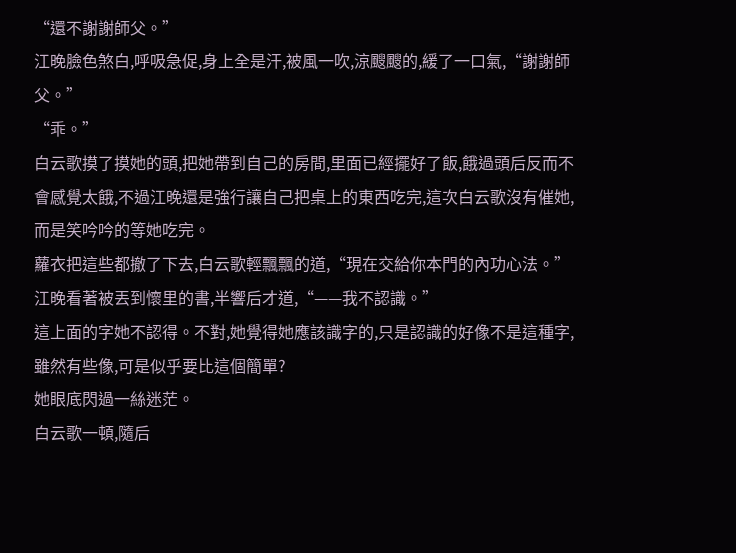“還不謝謝師父。”
江晚臉色煞白,呼吸急促,身上全是汗,被風一吹,涼颼颼的,緩了一口氣,“謝謝師父。”
“乖。”
白云歌摸了摸她的頭,把她帶到自己的房間,里面已經擺好了飯,餓過頭后反而不會感覺太餓,不過江晚還是強行讓自己把桌上的東西吃完,這次白云歌沒有催她,而是笑吟吟的等她吃完。
蘿衣把這些都撤了下去,白云歌輕飄飄的道,“現在交給你本門的內功心法。”
江晚看著被丟到懷里的書,半響后才道,“——我不認識。”
這上面的字她不認得。不對,她覺得她應該識字的,只是認識的好像不是這種字,雖然有些像,可是似乎要比這個簡單?
她眼底閃過一絲迷茫。
白云歌一頓,隨后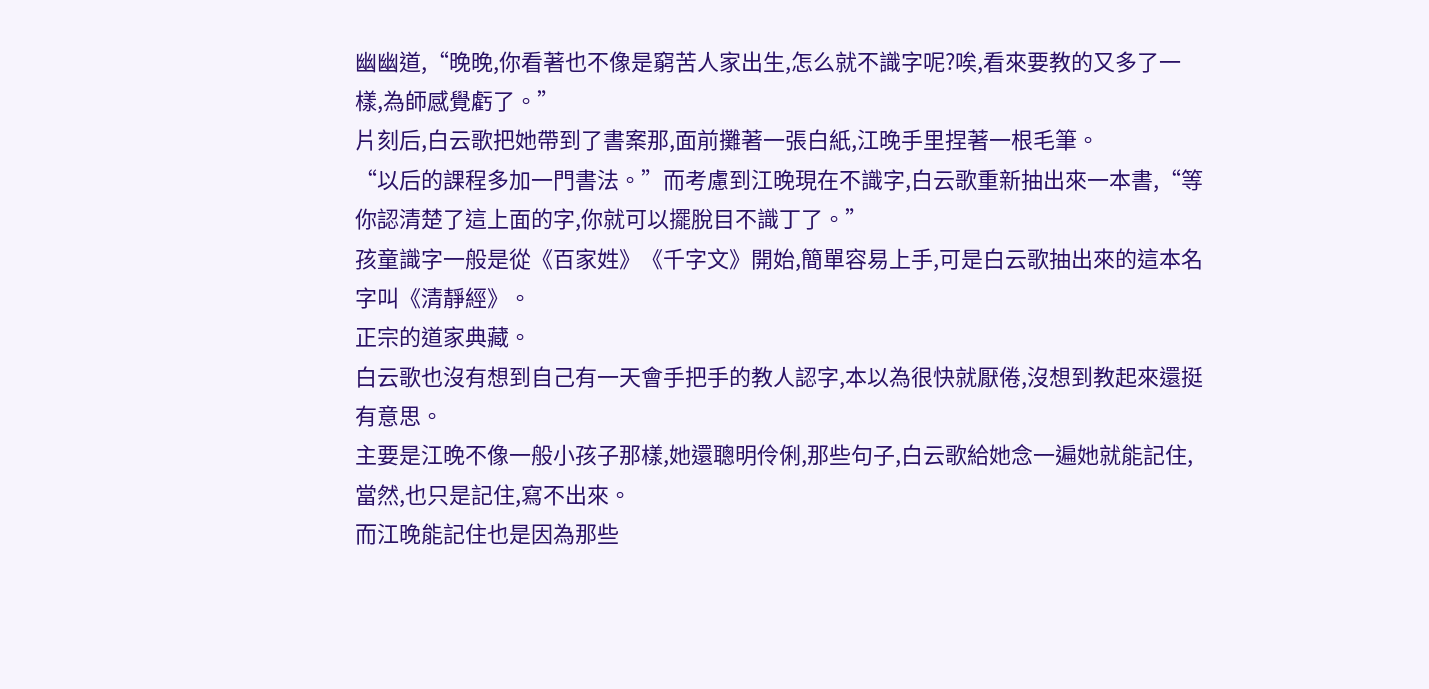幽幽道,“晚晚,你看著也不像是窮苦人家出生,怎么就不識字呢?唉,看來要教的又多了一樣,為師感覺虧了。”
片刻后,白云歌把她帶到了書案那,面前攤著一張白紙,江晚手里捏著一根毛筆。
“以后的課程多加一門書法。”而考慮到江晚現在不識字,白云歌重新抽出來一本書,“等你認清楚了這上面的字,你就可以擺脫目不識丁了。”
孩童識字一般是從《百家姓》《千字文》開始,簡單容易上手,可是白云歌抽出來的這本名字叫《清靜經》。
正宗的道家典藏。
白云歌也沒有想到自己有一天會手把手的教人認字,本以為很快就厭倦,沒想到教起來還挺有意思。
主要是江晚不像一般小孩子那樣,她還聰明伶俐,那些句子,白云歌給她念一遍她就能記住,當然,也只是記住,寫不出來。
而江晚能記住也是因為那些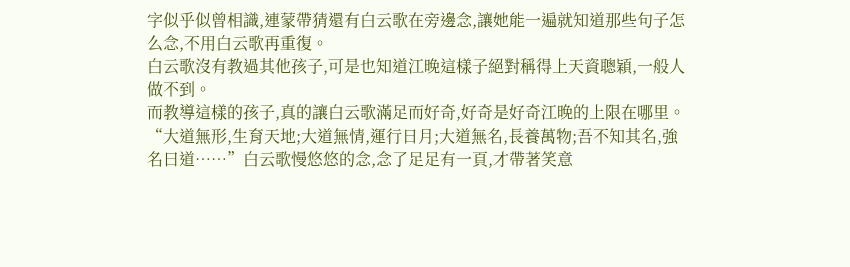字似乎似曾相識,連蒙帶猜還有白云歌在旁邊念,讓她能一遍就知道那些句子怎么念,不用白云歌再重復。
白云歌沒有教過其他孩子,可是也知道江晚這樣子絕對稱得上天資聰穎,一般人做不到。
而教導這樣的孩子,真的讓白云歌滿足而好奇,好奇是好奇江晚的上限在哪里。
“大道無形,生育天地;大道無情,運行日月;大道無名,長養萬物;吾不知其名,強名曰道……”白云歌慢悠悠的念,念了足足有一頁,才帶著笑意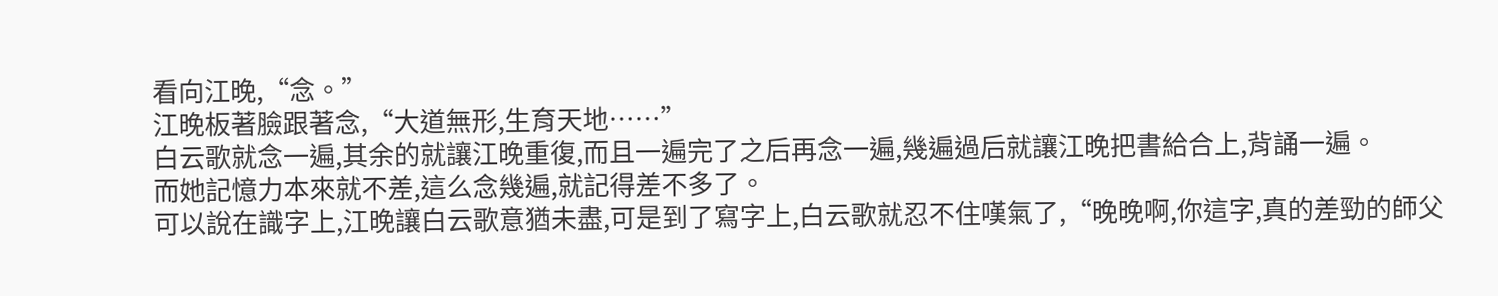看向江晚,“念。”
江晚板著臉跟著念,“大道無形,生育天地……”
白云歌就念一遍,其余的就讓江晚重復,而且一遍完了之后再念一遍,幾遍過后就讓江晚把書給合上,背誦一遍。
而她記憶力本來就不差,這么念幾遍,就記得差不多了。
可以說在識字上,江晚讓白云歌意猶未盡,可是到了寫字上,白云歌就忍不住嘆氣了,“晚晚啊,你這字,真的差勁的師父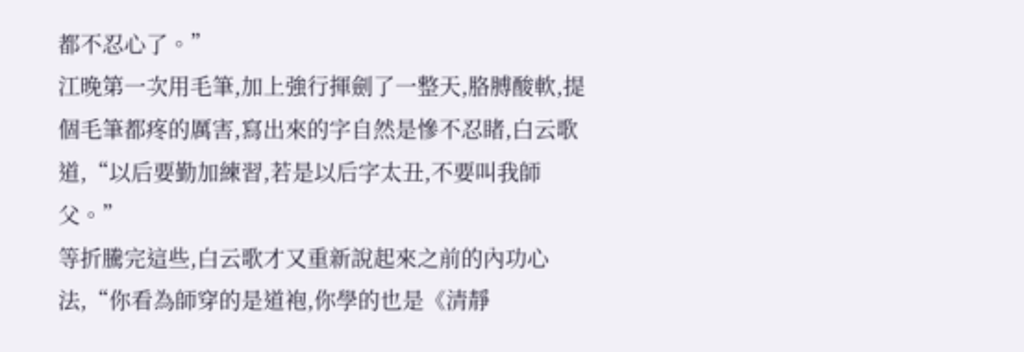都不忍心了。”
江晚第一次用毛筆,加上強行揮劍了一整天,胳膊酸軟,提個毛筆都疼的厲害,寫出來的字自然是慘不忍睹,白云歌道,“以后要勤加練習,若是以后字太丑,不要叫我師父。”
等折騰完這些,白云歌才又重新說起來之前的內功心法,“你看為師穿的是道袍,你學的也是《清靜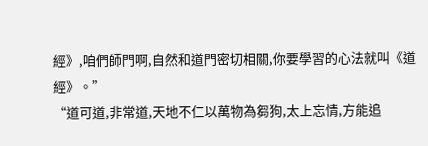經》,咱們師門啊,自然和道門密切相關,你要學習的心法就叫《道經》。”
“道可道,非常道,天地不仁以萬物為芻狗,太上忘情,方能追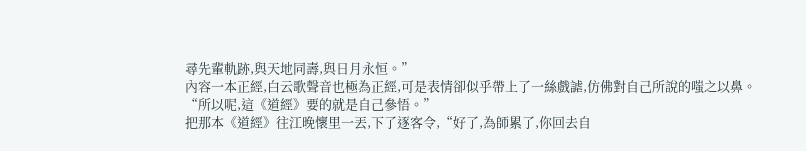尋先輩軌跡,與天地同壽,與日月永恒。”
內容一本正經,白云歌聲音也極為正經,可是表情卻似乎帶上了一絲戲謔,仿佛對自己所說的嗤之以鼻。
“所以呢,這《道經》要的就是自己參悟。”
把那本《道經》往江晚懷里一丟,下了逐客令,“好了,為師累了,你回去自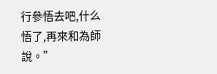行參悟去吧,什么悟了,再來和為師說。”